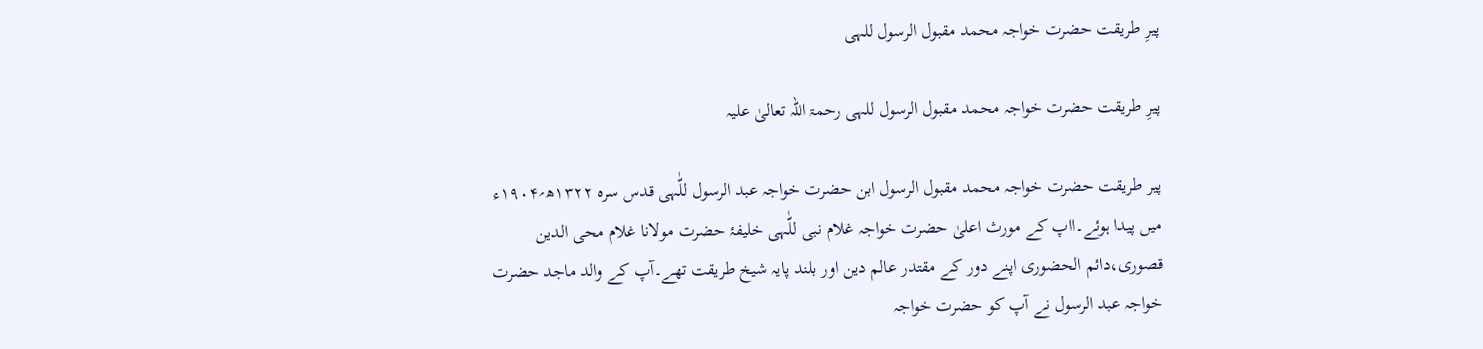پیرِ طریقت حضرت خواجہ محمد مقبول الرسول للہی

پیرِ طریقت حضرت خواجہ محمد مقبول الرسول للہی رحمۃ اللہ تعالیٰ علیہ

پیر طریقت حضرت خواجہ محمد مقبول الرسول ابن حضرت خواجہ عبد الرسول للّٰہی قدس سرہ ۱۳۲۲ھ؍۱۹۰۴ء میں پیدا ہوئے۔ااپ کے مورث اعلیٰ حضرت خواجہ غلام نبی للّٰہی خلیفۂ حضرت مولانا غلام محی الدین قصوری،دائم الحضوری اپنے دور کے مقتدر عالم دین اور بلند پایہ شیخ طریقت تھے۔آپ کے والد ماجد حضرت خواجہ عبد الرسول نے آپ کو حضرت خواجہ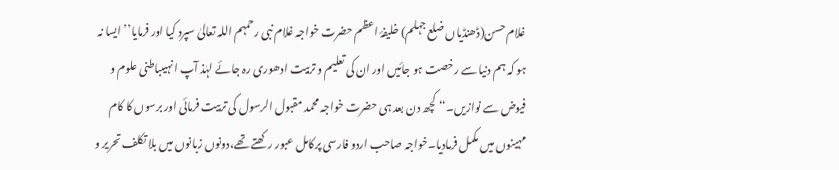غلام حسن(ڈھنڈیاں ضلع جہلم) خلیفۂ اعظم حضرت خواجہ غلام نبی رحمہم اللہ تعالیٰ سپرد کیا اور فرمایا’’ایسا نہ ہو کہ ہم دنیا سے رخصت ہو جائیں اور ان کی تعلیم و تربیت ادھوری رہ جائے لہٰذ آپ انہیںباطنی علوم و فیوض سے نوازیں۔‘‘ کچھ دن بعد ہی حضرت خواجہ محمد مقبول الرسول کی تربیت فرمائی اور برسوں کا کام مہینوں میں مکمل فرمادیا۔خواجہ صاحب اردو فارسی پرکامل عبور رکھتے تھے،دونوں زبانوں میں بلا تکلف تحریر و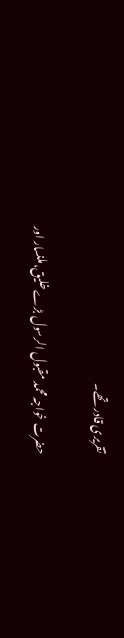تقریری قادر تھے۔

حضرت خواجہ محمد مقبول الرسول بڑے خلیق،ملنسار اور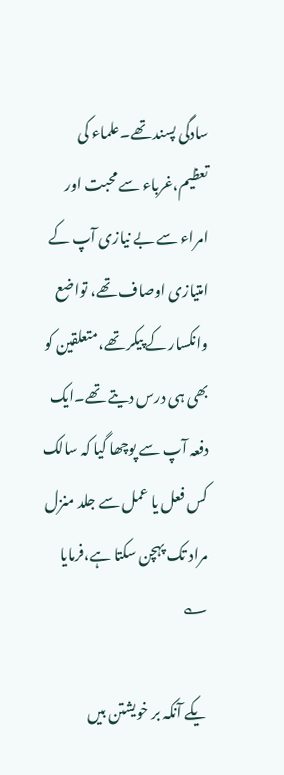سادگی پسند تھے۔علماء کی تعظیم،غرباء سے محبت اور امراء سے بے نیازی آپ کے امتیازی اوصاف تھے، تواضع وانکسار کے پیکر تھے،متعلقین کو بھی ہی درس دیتے تھے۔ایک دفعہ آپ سے پوچھا گیا کہ سالک کس فعل یا عمل سے جلد منزل مراد تک پہچن سکتا ہے،فرمایا ؎

یکے آنکہ بر خویشتن بیں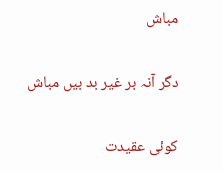مباش

دگر آنہ بر غیر بد بیں مباش

کوئی عقیدت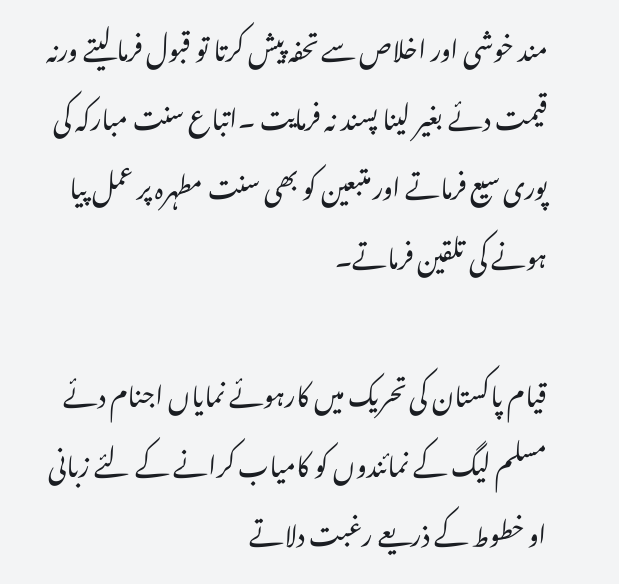مند خوشی اور اخلاص سے تحفہ پیش کرتا تو قبول فرما لیتے ورنہ قیمت دئے بغیر لینا پسند نہ فرمایت ۔اتباع سنت مبارکہ کی پوری سیع فرماتے اور متبعین کو بھی سنت مطہرہ پر عمل پیا ہونے کی تلقین فرماتے۔

قیام پاکستان کی تحریک میں کارہوئے نمایاں اجنام دئے مسلم لیگ کے نمائندوں کو کامیاب کرانے کے لئے زبانی او خطوط کے ذریعے رغبت دلاتے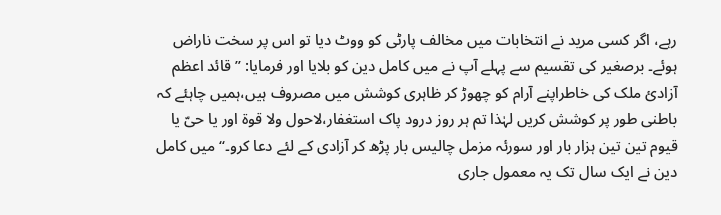رہے، اگر کسی مرید نے انتخابات میں مخالف پارٹی کو ووٹ دیا تو اس پر سخت ناراض ہوئے۔ برصغیر کی تقسیم سے پہلے آپ نے میں کامل دین کو بلایا اور فرمایا: ’’قائد اعظم آزادیٔ ملک کی خاطراپنے آرام کو چھوڑ کر ظاہری کوشش میں مصروف ہیں،ہمیں چاہئے کہ باطنی طور پر کوشش کریں لہٰذا تم ہر روز درود پاک استغفار،لاحول ولا قوۃ اور یا حیّ یا قیوم تین تین ہزار بار اور سورئہ مزمل چالیس بار پڑھ کر آزادی کے لئے دعا کرو۔‘‘ میں کامل دین نے ایک سال تک یہ معمول جاری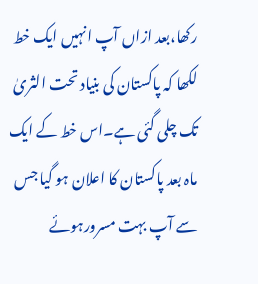رکھا،بعد ازاں آپ انہیں ایک خط لکھا کہ پاکستان کی بنیاد تحت الثریٰ تک چلی گئی ہے۔اس خط کے ایک ماہ بعد پاکستان کا اعلان ہو گیا جس سے آپ بہت مسرورہوئے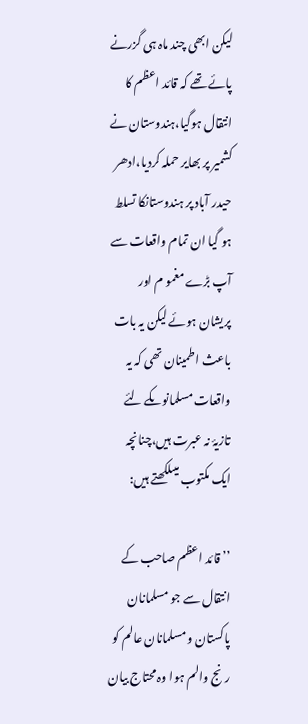لیکن ابھی چند ماہ ہی گزرنے پائے تھے کہ قائد اعظم کا انتقال ہوگیا،ہندوستان نے کشمیر پر بھایر حملہ کردیا،ادھر حیدر آباد پر ہندوستانکا تسلط ہو گیا ان تمام واقعات سے آپ بڑے مغمو م اور پریشان ہوئے لیکن یہ بات باعث اطمینان تھی کہ یہ واقعات مسلمانوںکے لئے تازیۂ نہ عبرت ہیں،چنانچہ ایک مکتوب میںلکھتے ہیں:

’’ قائد اعظم صاحب کے انتقال سے جو مسلمانان پاکستان و مسلمانان عالم کو رنج والم ہوا وہ محتاج بیان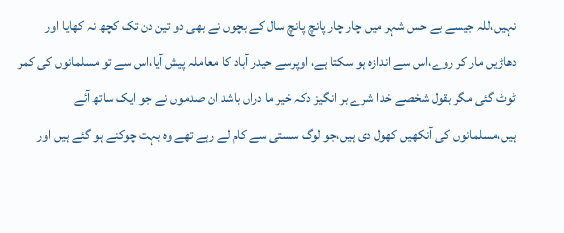نہیں،للہ جیسے بے حس شہر میں چار چار پانچ پانچ سال کے بچوں نے بھی دو تین دن تک کچھ نہ کھایا اور دھاڑیں مار کر روے،اس سے اندازہ ہو سکتا ہے، اوپرسے حیدر آباد کا معاملہ پیش آیا،اس سے تو مسلمانوں کی کمر ٹوٹ گئی مگر بقول شخصے خدا شرے بر انگیز دکہ خیر ما دراں باشد ان صدموں نے جو ایک ساتھ آئے ہیں،مسلمانوں کی آنکھیں کھول دی ہیں،جو لوگ سستی سے کام لے رہے تھے وہ بہت چوکنے ہو گئے ہیں اور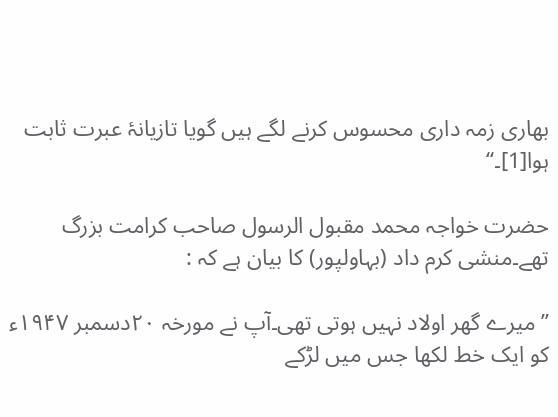بھاری زمہ داری محسوس کرنے لگے ہیں گویا تازیانۂ عبرت ثابت ہوا[1]۔‘‘

حضرت خواجہ محمد مقبول الرسول صاحب کرامت بزرگ تھے۔منشی کرم داد (بہاولپور) کا بیان ہے کہ :

’’میرے گھر اولاد نہیں ہوتی تھی۔آپ نے مورخہ ۲۰دسمبر ۱۹۴۷ء کو ایک خط لکھا جس میں لڑکے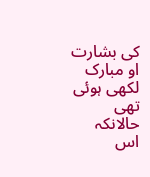کی بشارت او مبارک لکھی ہوئی تھی حالانکہ اس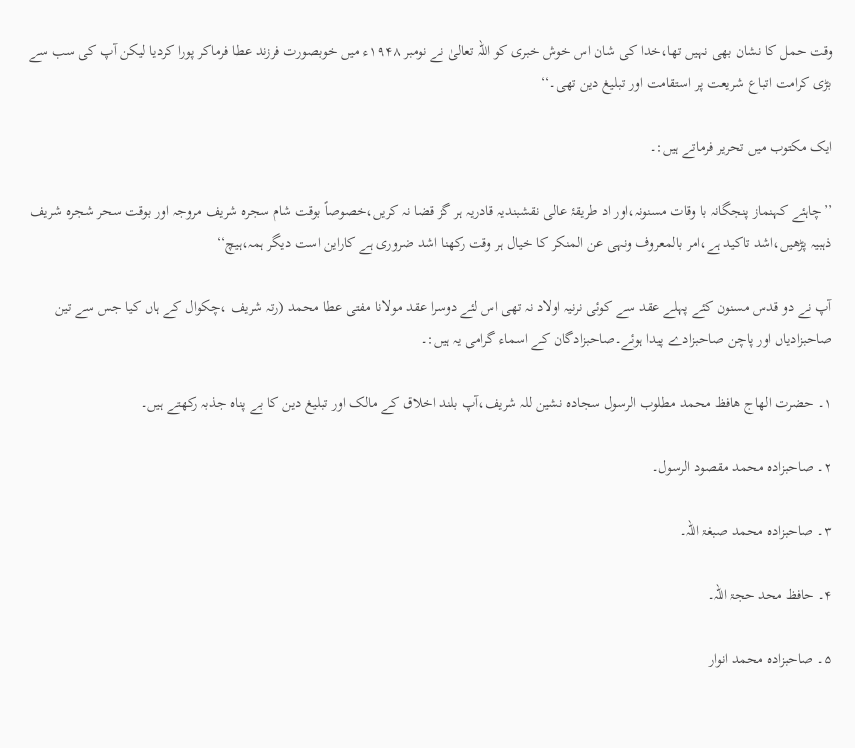وقت حمل کا نشان بھی نہیں تھا،خدا کی شان اس خوش خبری کو اللہ تعالیٰ نے نومبر ۱۹۴۸ء میں خوبصورت فرزند عطا فرماکر پورا کردیا لیکن آپ کی سب سے بڑی کرامت اتباع شریعت پر استقامت اور تبلیغ دین تھی۔‘‘

ایک مکتوب میں تحریر فرماتے ہیں:۔

’’چاہئے کہنماز پنجگانہ با وقات مسنونہ،اور اد طریقۂ عالی نقشبندیہ قادریہ ہر گز قضا نہ کریں،خصوصاً بوقت شام سجرہ شریف مروجہ اور بوقت سحر شجرہ شریف ذہبیہ پڑھیں،اشد تاکید ہے،امر بالمعروف ونہی عن المنکر کا خیال ہر وقت رکھنا اشد ضروری ہے کاراین است دیگر ہمہ،ہیچ‘‘

آپ نے دو قدس مسنون کئے پہلے عقد سے کوئی نرنیہ اولاد نہ تھی اس لئے دوسرا عقد مولانا مفتی عطا محمد (رتہ شریف ،چکوال کے ہاں کیا جس سے تین صاحبزادیاں اور پاچن صاحبزادے پیدا ہوئے۔صاحبزادگان کے اسماء گرامی یہ ہیں:۔

۱۔ حضرت الھاج ھافظ محمد مطلوب الرسول سجادہ نشین للہ شریف،آپ بلند اخلاق کے مالک اور تبلیغ دین کا بے پناہ جذبہ رکھتے ہیں۔

۲۔ صاحبزادہ محمد مقصود الرسول۔

۳۔ صاحبزادہ محمد صبغۃ اللہ۔

۴۔ حافظ محد حجۃ اللہ۔

۵۔ صاحبزادہ محمد انوار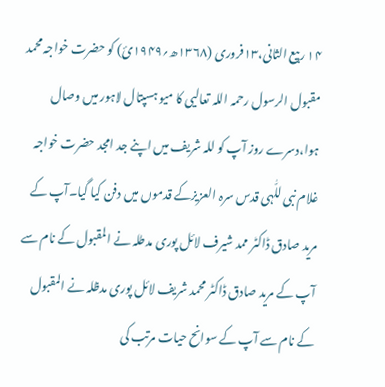۱۴ ربیع الثانی،۱۳فروری (۱۳۶۸ھ؍۱۹۴۹ئ) کو حضرت خواجہ محمد مقبول الرسول رحمہ اللہ تعالیی کا میو ہسپتال لاہور میں وصال ہوا،دسرے روز آپ کو للہ شریف میں اپنے جد امجد حضرت خواجہ غلام نبی للّٰہی قدس سرہ العزیزکے قدموں میں دفن کیا گیا۔آپ کے مرید صادق ڈاکٹر ممد شیرف لائل پوری مدطلہ نے المقبول کے نام سے آپ کے مرید صادق ڈاکٹر محمد شریف لائل پوری مدظلہ نے المقبول کے نام سے آپ کے سوانح حیات مرتب کی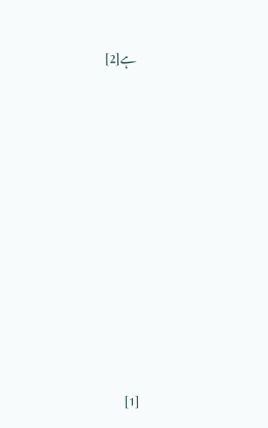ہے[2]











[1]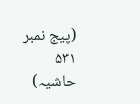(پیج نمبر ۵۳۱ حاشیہ)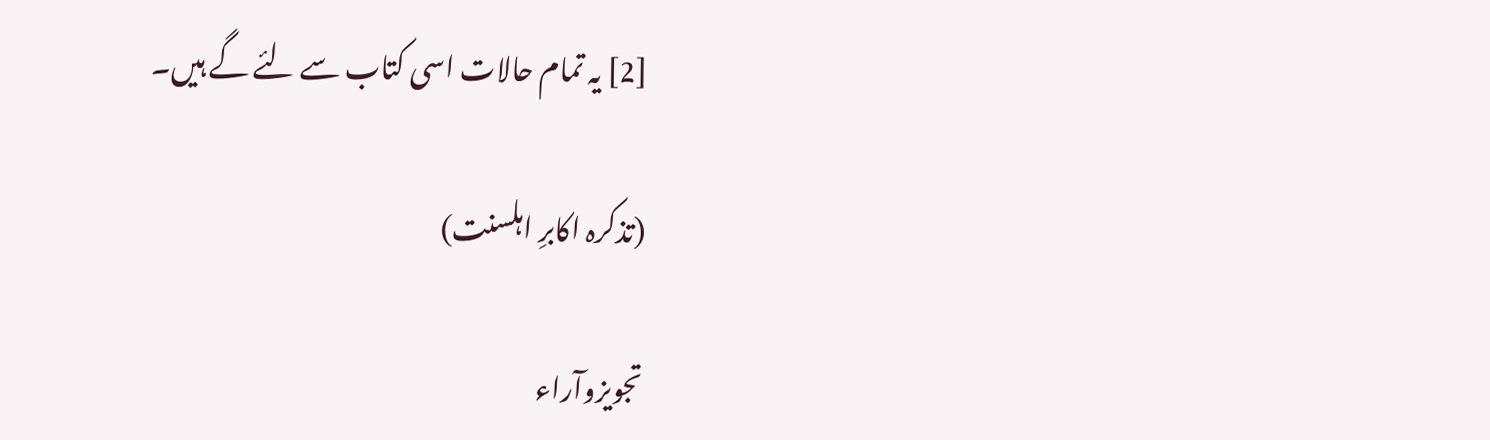[2] یہ تمام حالات اسی کتاب سے لئے گے ہیں۔

(تذکرہ اکابرِ اہلسنت)

تجویزوآراء